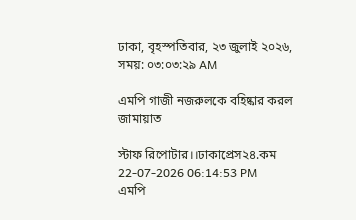ঢাকা, বৃহস্পতিবার, ২৩ জুলাই ২০২৬,
সময়: ০৩:০৩:২৯ AM

এমপি গাজী নজরুলকে বহিষ্কার করল জামায়াত

স্টাফ রিপোটার।।ঢাকাপ্রেস২৪.কম
22-07-2026 06:14:53 PM
এমপি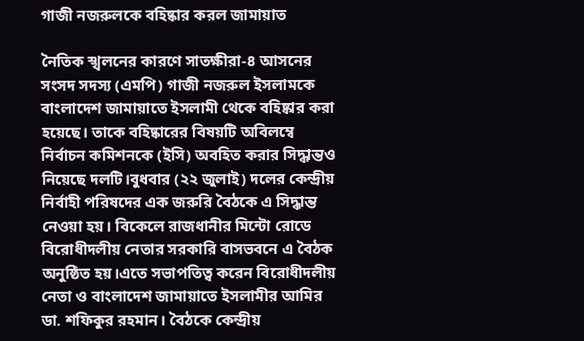গাজী নজরুলকে বহিষ্কার করল জামায়াত

নৈতিক স্খলনের কারণে সাতক্ষীরা-৪ আসনের সংসদ সদস্য (এমপি) গাজী নজরুল ইসলামকে বাংলাদেশ জামায়াতে ইসলামী থেকে বহিষ্কার করা হয়েছে। তাকে বহিষ্কারের বিষয়টি অবিলম্বে নির্বাচন কমিশনকে (ইসি) অবহিত করার সিদ্ধান্তও নিয়েছে দলটি।বুধবার (২২ জুলাই) দলের কেন্দ্রীয় নির্বাহী পরিষদের এক জরুরি বৈঠকে এ সিদ্ধান্ত নেওয়া হয়। বিকেলে রাজধানীর মিন্টো রোডে বিরোধীদলীয় নেতার সরকারি বাসভবনে এ বৈঠক অনুষ্ঠিত হয়।এতে সভাপতিত্ব করেন বিরোধীদলীয় নেতা ও বাংলাদেশ জামায়াতে ইসলামীর আমির ডা. শফিকুর রহমান। বৈঠকে কেন্দ্রীয়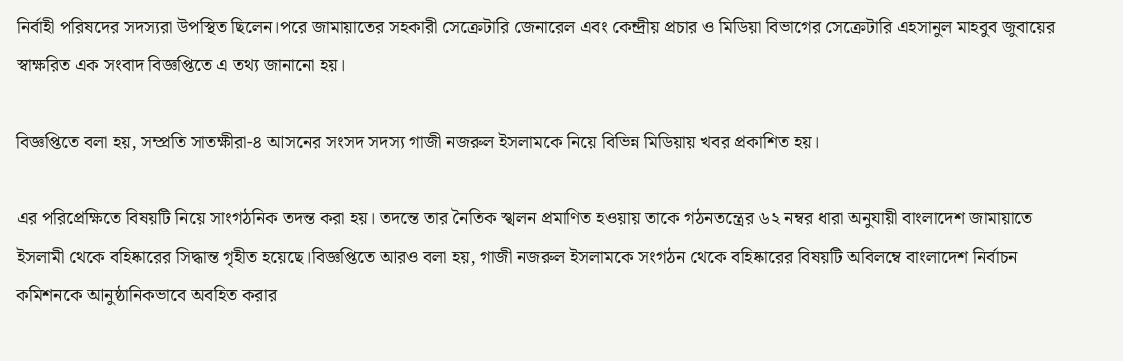নির্বাহী পরিষদের সদস্যরা উপস্থিত ছিলেন।পরে জামায়াতের সহকারী সেক্রেটারি জেনারেল এবং কেন্দ্রীয় প্রচার ও মিডিয়া বিভাগের সেক্রেটারি এহসানুল মাহবুব জুবায়ের স্বাক্ষরিত এক সংবাদ বিজ্ঞপ্তিতে এ তথ্য জানানো হয়।

বিজ্ঞপ্তিতে বলা হয়, সম্প্রতি সাতক্ষীরা-৪ আসনের সংসদ সদস্য গাজী নজরুল ইসলামকে নিয়ে বিভিন্ন মিডিয়ায় খবর প্রকাশিত হয়।

এর পরিপ্রেক্ষিতে বিষয়টি নিয়ে সাংগঠনিক তদন্ত করা হয়। তদন্তে তার নৈতিক স্খলন প্রমাণিত হওয়ায় তাকে গঠনতন্ত্রের ৬২ নম্বর ধারা অনুযায়ী বাংলাদেশ জামায়াতে ইসলামী থেকে বহিষ্কারের সিদ্ধান্ত গৃহীত হয়েছে।বিজ্ঞপ্তিতে আরও বলা হয়, গাজী নজরুল ইসলামকে সংগঠন থেকে বহিষ্কারের বিষয়টি অবিলম্বে বাংলাদেশ নির্বাচন কমিশনকে আনুষ্ঠানিকভাবে অবহিত করার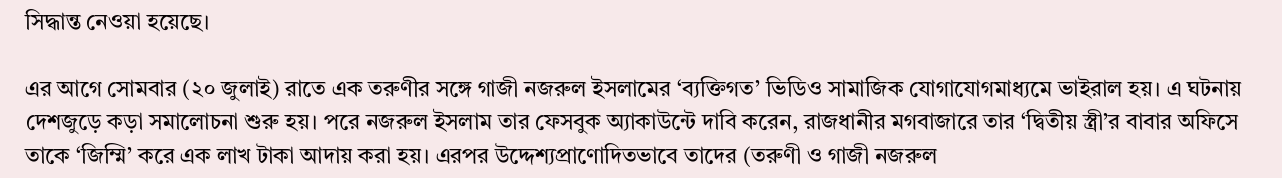সিদ্ধান্ত নেওয়া হয়েছে।

এর আগে সোমবার (২০ জুলাই) রাতে এক তরুণীর সঙ্গে গাজী নজরুল ইসলামের ‘ব্যক্তিগত’ ভিডিও সামাজিক যোগাযোগমাধ্যমে ভাইরাল হয়। এ ঘটনায় দেশজুড়ে কড়া সমালোচনা শুরু হয়। পরে নজরুল ইসলাম তার ফেসবুক অ্যাকাউন্টে দাবি করেন, রাজধানীর মগবাজারে তার ‘দ্বিতীয় স্ত্রী’র বাবার অফিসে তাকে ‘জিম্মি’ করে এক লাখ টাকা আদায় করা হয়। এরপর উদ্দেশ্যপ্রাণোদিতভাবে তাদের (তরুণী ও গাজী নজরুল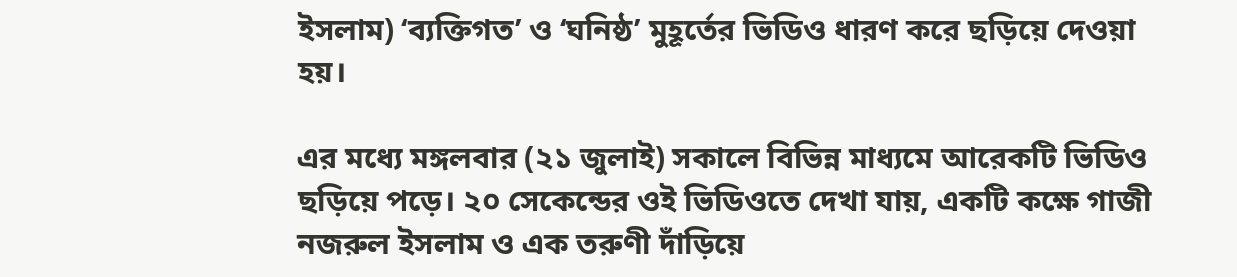ইসলাম) ‘ব্যক্তিগত’ ও ‘ঘনিষ্ঠ’ মুহূর্তের ভিডিও ধারণ করে ছড়িয়ে দেওয়া হয়।

এর মধ্যে মঙ্গলবার (২১ জুলাই) সকালে বিভিন্ন মাধ্যমে আরেকটি ভিডিও ছড়িয়ে পড়ে। ২০ সেকেন্ডের ওই ভিডিওতে দেখা যায়, একটি কক্ষে গাজী নজরুল ইসলাম ও এক তরুণী দাঁড়িয়ে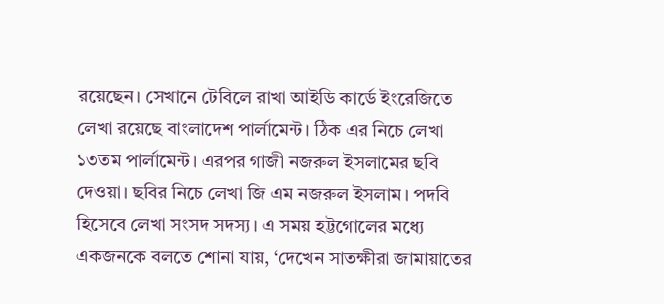রয়েছেন। সেখানে টেবিলে রাখা আইডি কার্ডে ইংরেজিতে লেখা রয়েছে বাংলাদেশ পার্লামেন্ট। ঠিক এর নিচে লেখা ১৩তম পার্লামেন্ট। এরপর গাজী নজরুল ইসলামের ছবি দেওয়া। ছবির নিচে লেখা জি এম নজরুল ইসলাম। পদবি হিসেবে লেখা সংসদ সদস্য। এ সময় হট্টগোলের মধ্যে একজনকে বলতে শোনা যায়, ‘দেখেন সাতক্ষীরা জামায়াতের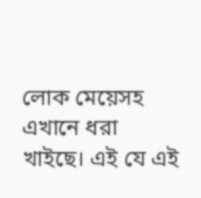লোক মেয়েসহ এখানে ধরা খাইছে। এই যে এই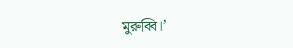মুরুব্বি।’